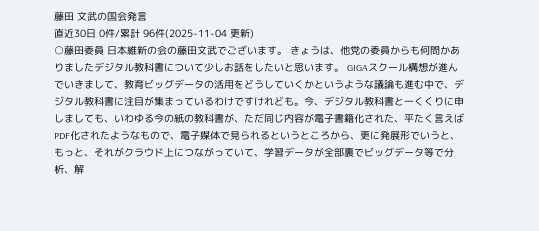藤田 文武の国会発言
直近30日 0件/累計 96件(2025-11-04 更新)
○藤田委員 日本維新の会の藤田文武でございます。 きょうは、他党の委員からも何問かありましたデジタル教科書について少しお話をしたいと思います。 GIGAスクール構想が進んでいきまして、教育ビッグデータの活用をどうしていくかというような議論も進む中で、デジタル教科書に注目が集まっているわけですけれども。今、デジタル教科書と一くくりに申しましても、いわゆる今の紙の教科書が、ただ同じ内容が電子書籍化された、平たく言えばPDF化されたようなもので、電子媒体で見られるというところから、更に発展形でいうと、もっと、それがクラウド上につながっていて、学習データが全部裏でビッグデータ等で分析、解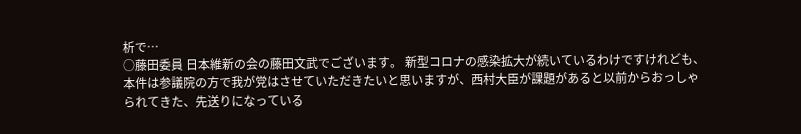析で…
○藤田委員 日本維新の会の藤田文武でございます。 新型コロナの感染拡大が続いているわけですけれども、本件は参議院の方で我が党はさせていただきたいと思いますが、西村大臣が課題があると以前からおっしゃられてきた、先送りになっている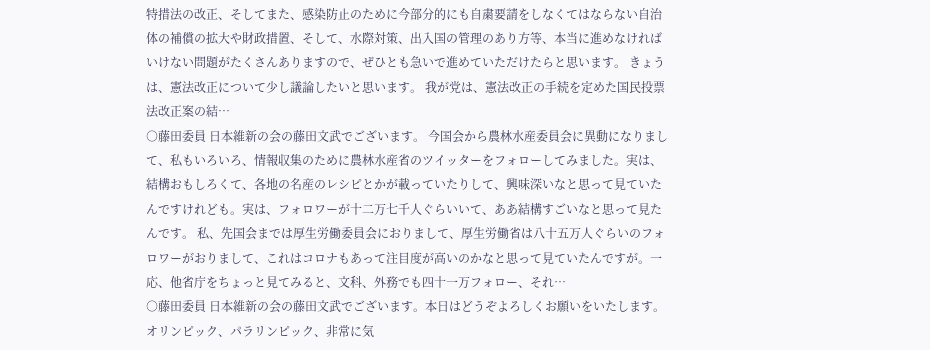特措法の改正、そしてまた、感染防止のために今部分的にも自粛要請をしなくてはならない自治体の補償の拡大や財政措置、そして、水際対策、出入国の管理のあり方等、本当に進めなければいけない問題がたくさんありますので、ぜひとも急いで進めていただけたらと思います。 きょうは、憲法改正について少し議論したいと思います。 我が党は、憲法改正の手続を定めた国民投票法改正案の結…
○藤田委員 日本維新の会の藤田文武でございます。 今国会から農林水産委員会に異動になりまして、私もいろいろ、情報収集のために農林水産省のツイッターをフォローしてみました。実は、結構おもしろくて、各地の名産のレシピとかが載っていたりして、興味深いなと思って見ていたんですけれども。実は、フォロワーが十二万七千人ぐらいいて、ああ結構すごいなと思って見たんです。 私、先国会までは厚生労働委員会におりまして、厚生労働省は八十五万人ぐらいのフォロワーがおりまして、これはコロナもあって注目度が高いのかなと思って見ていたんですが。一応、他省庁をちょっと見てみると、文科、外務でも四十一万フォロー、それ…
○藤田委員 日本維新の会の藤田文武でございます。本日はどうぞよろしくお願いをいたします。 オリンピック、パラリンピック、非常に気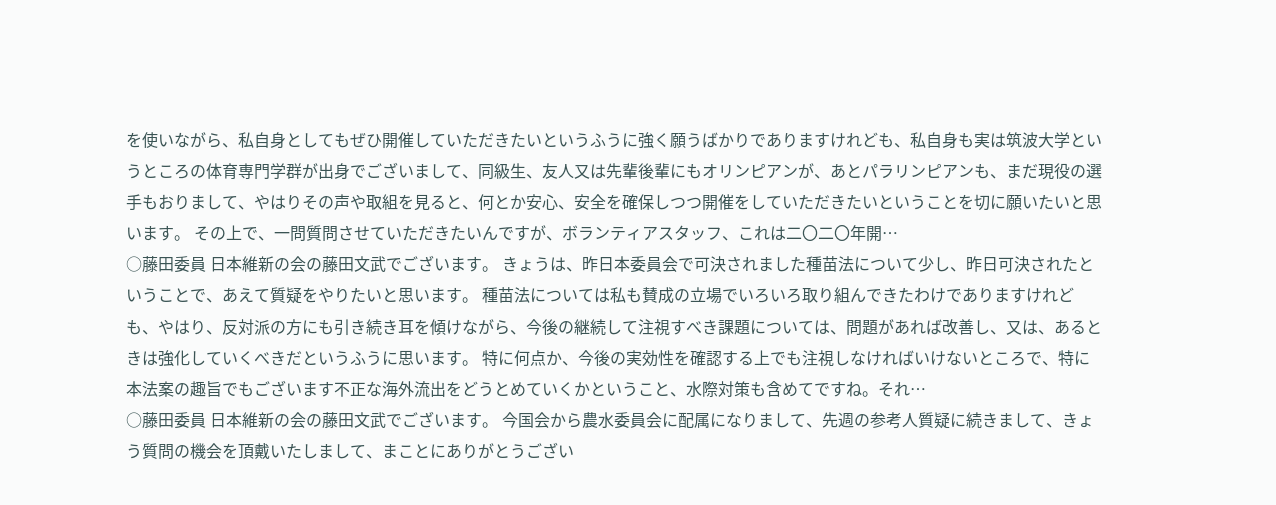を使いながら、私自身としてもぜひ開催していただきたいというふうに強く願うばかりでありますけれども、私自身も実は筑波大学というところの体育専門学群が出身でございまして、同級生、友人又は先輩後輩にもオリンピアンが、あとパラリンピアンも、まだ現役の選手もおりまして、やはりその声や取組を見ると、何とか安心、安全を確保しつつ開催をしていただきたいということを切に願いたいと思います。 その上で、一問質問させていただきたいんですが、ボランティアスタッフ、これは二〇二〇年開…
○藤田委員 日本維新の会の藤田文武でございます。 きょうは、昨日本委員会で可決されました種苗法について少し、昨日可決されたということで、あえて質疑をやりたいと思います。 種苗法については私も賛成の立場でいろいろ取り組んできたわけでありますけれども、やはり、反対派の方にも引き続き耳を傾けながら、今後の継続して注視すべき課題については、問題があれば改善し、又は、あるときは強化していくべきだというふうに思います。 特に何点か、今後の実効性を確認する上でも注視しなければいけないところで、特に本法案の趣旨でもございます不正な海外流出をどうとめていくかということ、水際対策も含めてですね。それ…
○藤田委員 日本維新の会の藤田文武でございます。 今国会から農水委員会に配属になりまして、先週の参考人質疑に続きまして、きょう質問の機会を頂戴いたしまして、まことにありがとうござい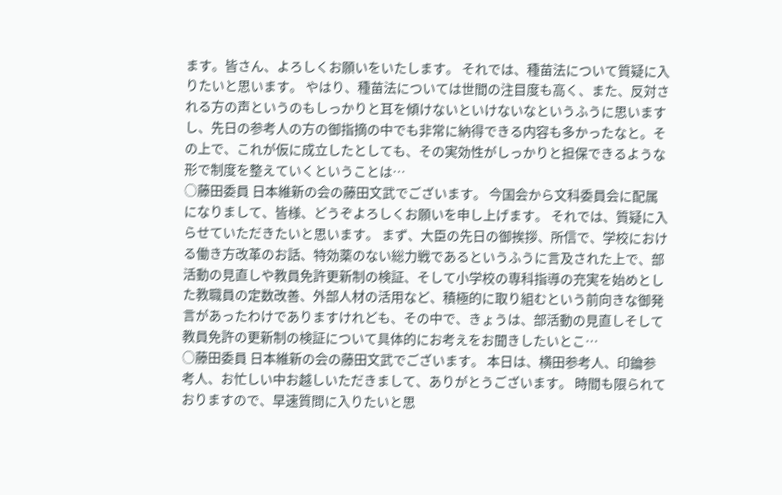ます。皆さん、よろしくお願いをいたします。 それでは、種苗法について質疑に入りたいと思います。 やはり、種苗法については世間の注目度も高く、また、反対される方の声というのもしっかりと耳を傾けないといけないなというふうに思いますし、先日の参考人の方の御指摘の中でも非常に納得できる内容も多かったなと。その上で、これが仮に成立したとしても、その実効性がしっかりと担保できるような形で制度を整えていくということは…
○藤田委員 日本維新の会の藤田文武でございます。 今国会から文科委員会に配属になりまして、皆様、どうぞよろしくお願いを申し上げます。 それでは、質疑に入らせていただきたいと思います。 まず、大臣の先日の御挨拶、所信で、学校における働き方改革のお話、特効薬のない総力戦であるというふうに言及された上で、部活動の見直しや教員免許更新制の検証、そして小学校の専科指導の充実を始めとした教職員の定数改善、外部人材の活用など、積極的に取り組むという前向きな御発言があったわけでありますけれども、その中で、きょうは、部活動の見直しそして教員免許の更新制の検証について具体的にお考えをお聞きしたいとこ…
○藤田委員 日本維新の会の藤田文武でございます。 本日は、横田参考人、印鑰参考人、お忙しい中お越しいただきまして、ありがとうございます。 時間も限られておりますので、早速質問に入りたいと思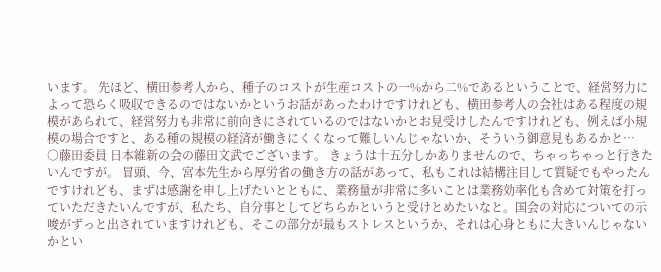います。 先ほど、横田参考人から、種子のコストが生産コストの一%から二%であるということで、経営努力によって恐らく吸収できるのではないかというお話があったわけですけれども、横田参考人の会社はある程度の規模があられて、経営努力も非常に前向きにされているのではないかとお見受けしたんですけれども、例えば小規模の場合ですと、ある種の規模の経済が働きにくくなって難しいんじゃないか、そういう御意見もあるかと…
○藤田委員 日本維新の会の藤田文武でございます。 きょうは十五分しかありませんので、ちゃっちゃっと行きたいんですが。 冒頭、今、宮本先生から厚労省の働き方の話があって、私もこれは結構注目して質疑でもやったんですけれども、まずは感謝を申し上げたいとともに、業務量が非常に多いことは業務効率化も含めて対策を打っていただきたいんですが、私たち、自分事としてどちらかというと受けとめたいなと。国会の対応についての示唆がずっと出されていますけれども、そこの部分が最もストレスというか、それは心身ともに大きいんじゃないかとい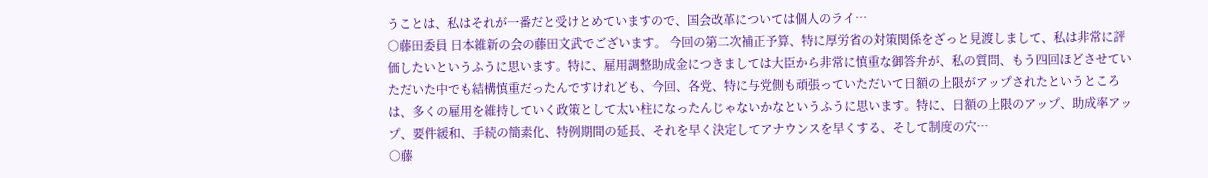うことは、私はそれが一番だと受けとめていますので、国会改革については個人のライ…
○藤田委員 日本維新の会の藤田文武でございます。 今回の第二次補正予算、特に厚労省の対策関係をざっと見渡しまして、私は非常に評価したいというふうに思います。特に、雇用調整助成金につきましては大臣から非常に慎重な御答弁が、私の質問、もう四回ほどさせていただいた中でも結構慎重だったんですけれども、今回、各党、特に与党側も頑張っていただいて日額の上限がアップされたというところは、多くの雇用を維持していく政策として太い柱になったんじゃないかなというふうに思います。特に、日額の上限のアップ、助成率アップ、要件緩和、手続の簡素化、特例期間の延長、それを早く決定してアナウンスを早くする、そして制度の穴…
○藤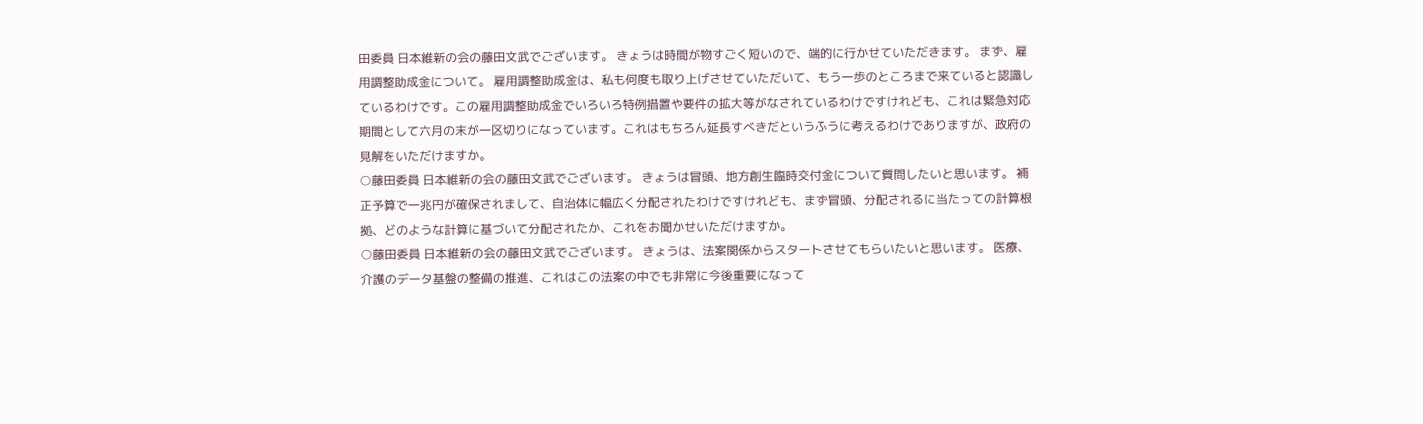田委員 日本維新の会の藤田文武でございます。 きょうは時間が物すごく短いので、端的に行かせていただきます。 まず、雇用調整助成金について。 雇用調整助成金は、私も何度も取り上げさせていただいて、もう一歩のところまで来ていると認識しているわけです。この雇用調整助成金でいろいろ特例措置や要件の拡大等がなされているわけですけれども、これは緊急対応期間として六月の末が一区切りになっています。これはもちろん延長すべきだというふうに考えるわけでありますが、政府の見解をいただけますか。
○藤田委員 日本維新の会の藤田文武でございます。 きょうは冒頭、地方創生臨時交付金について質問したいと思います。 補正予算で一兆円が確保されまして、自治体に幅広く分配されたわけですけれども、まず冒頭、分配されるに当たっての計算根拠、どのような計算に基づいて分配されたか、これをお聞かせいただけますか。
○藤田委員 日本維新の会の藤田文武でございます。 きょうは、法案関係からスタートさせてもらいたいと思います。 医療、介護のデータ基盤の整備の推進、これはこの法案の中でも非常に今後重要になって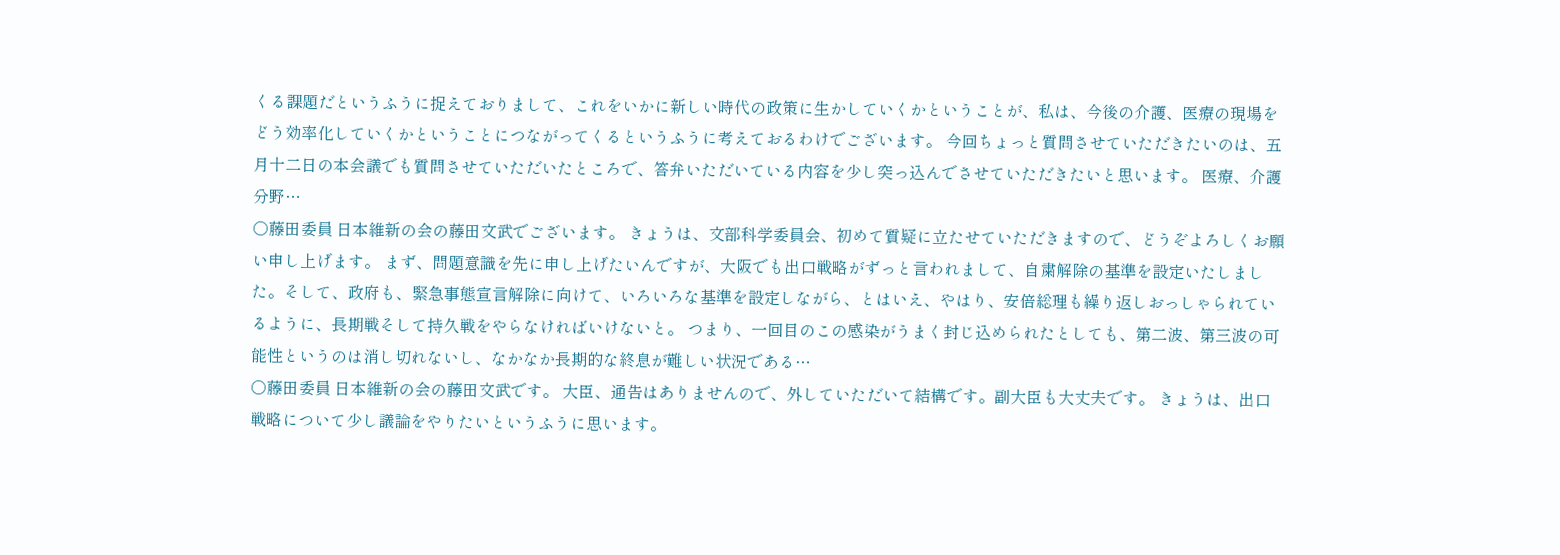くる課題だというふうに捉えておりまして、これをいかに新しい時代の政策に生かしていくかということが、私は、今後の介護、医療の現場をどう効率化していくかということにつながってくるというふうに考えておるわけでございます。 今回ちょっと質問させていただきたいのは、五月十二日の本会議でも質問させていただいたところで、答弁いただいている内容を少し突っ込んでさせていただきたいと思います。 医療、介護分野…
○藤田委員 日本維新の会の藤田文武でございます。 きょうは、文部科学委員会、初めて質疑に立たせていただきますので、どうぞよろしくお願い申し上げます。 まず、問題意識を先に申し上げたいんですが、大阪でも出口戦略がずっと言われまして、自粛解除の基準を設定いたしました。そして、政府も、緊急事態宣言解除に向けて、いろいろな基準を設定しながら、とはいえ、やはり、安倍総理も繰り返しおっしゃられているように、長期戦そして持久戦をやらなければいけないと。 つまり、一回目のこの感染がうまく封じ込められたとしても、第二波、第三波の可能性というのは消し切れないし、なかなか長期的な終息が難しい状況である…
○藤田委員 日本維新の会の藤田文武です。 大臣、通告はありませんので、外していただいて結構です。副大臣も大丈夫です。 きょうは、出口戦略について少し議論をやりたいというふうに思います。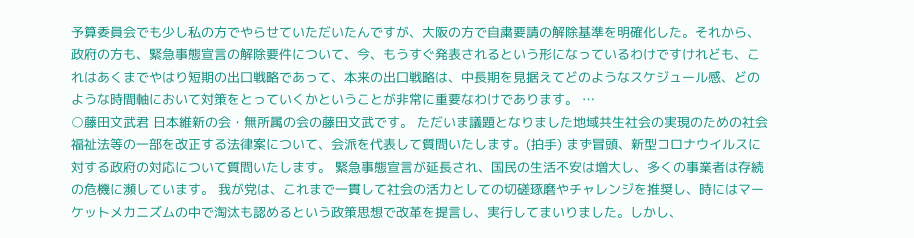予算委員会でも少し私の方でやらせていただいたんですが、大阪の方で自粛要請の解除基準を明確化した。それから、政府の方も、緊急事態宣言の解除要件について、今、もうすぐ発表されるという形になっているわけですけれども、これはあくまでやはり短期の出口戦略であって、本来の出口戦略は、中長期を見据えてどのようなスケジュール感、どのような時間軸において対策をとっていくかということが非常に重要なわけであります。 …
○藤田文武君 日本維新の会・無所属の会の藤田文武です。 ただいま議題となりました地域共生社会の実現のための社会福祉法等の一部を改正する法律案について、会派を代表して質問いたします。(拍手) まず冒頭、新型コロナウイルスに対する政府の対応について質問いたします。 緊急事態宣言が延長され、国民の生活不安は増大し、多くの事業者は存続の危機に瀕しています。 我が党は、これまで一貫して社会の活力としての切磋琢磨やチャレンジを推奨し、時にはマーケットメカニズムの中で淘汰も認めるという政策思想で改革を提言し、実行してまいりました。しかし、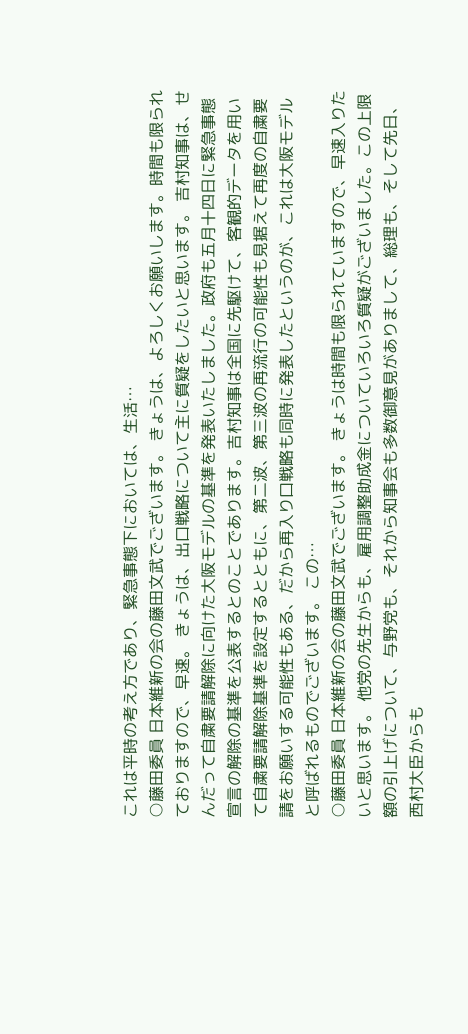これは平時の考え方であり、緊急事態下においては、生活…
○藤田委員 日本維新の会の藤田文武でございます。 きょうは、よろしくお願いします。時間も限られておりますので、早速。 きょうは、出口戦略について主に質疑をしたいと思います。 吉村知事は、せんだって自粛要請解除に向けた大阪モデルの基準を発表いたしました。政府も五月十四日に緊急事態宣言の解除の基準を公表するとのことであります。吉村知事は全国に先駆けて、客観的データを用いて自粛要請解除基準を設定するとともに、第二波、第三波の再流行の可能性も見据えて再度の自粛要請をお願いする可能性もある、だから再入り口戦略も同時に発表したというのが、これは大阪モデルと呼ばれるものでございます。 この…
○藤田委員 日本維新の会の藤田文武でございます。 きょうは時間も限られていますので、早速入りたいと思います。 他党の先生からも、雇用調整助成金についていろいろ質疑がございました。この上限額の引上げについて、与野党も、それから知事会も多数御意見がありまして、総理も、そして先日、西村大臣からも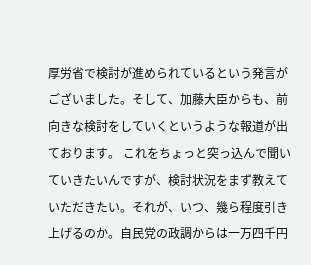厚労省で検討が進められているという発言がございました。そして、加藤大臣からも、前向きな検討をしていくというような報道が出ております。 これをちょっと突っ込んで聞いていきたいんですが、検討状況をまず教えていただきたい。それが、いつ、幾ら程度引き上げるのか。自民党の政調からは一万四千円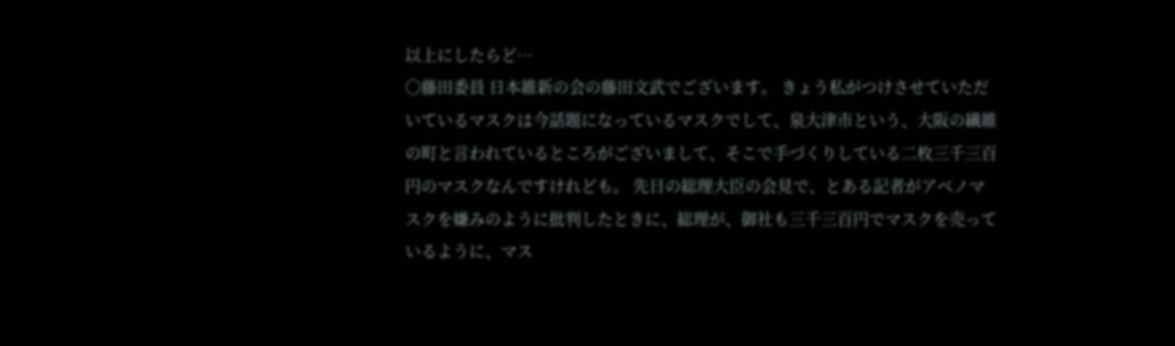以上にしたらど…
○藤田委員 日本維新の会の藤田文武でございます。 きょう私がつけさせていただいているマスクは今話題になっているマスクでして、泉大津市という、大阪の繊維の町と言われているところがございまして、そこで手づくりしている二枚三千三百円のマスクなんですけれども。 先日の総理大臣の会見で、とある記者がアベノマスクを嫌みのように批判したときに、総理が、御社も三千三百円でマスクを売っているように、マス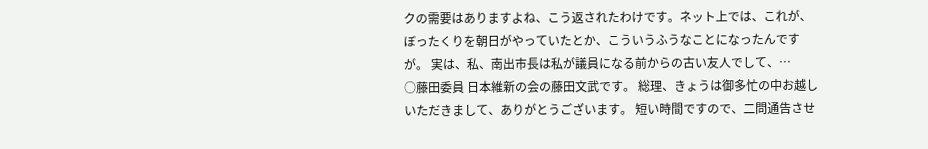クの需要はありますよね、こう返されたわけです。ネット上では、これが、ぼったくりを朝日がやっていたとか、こういうふうなことになったんですが。 実は、私、南出市長は私が議員になる前からの古い友人でして、…
○藤田委員 日本維新の会の藤田文武です。 総理、きょうは御多忙の中お越しいただきまして、ありがとうございます。 短い時間ですので、二問通告させ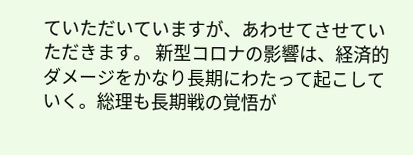ていただいていますが、あわせてさせていただきます。 新型コロナの影響は、経済的ダメージをかなり長期にわたって起こしていく。総理も長期戦の覚悟が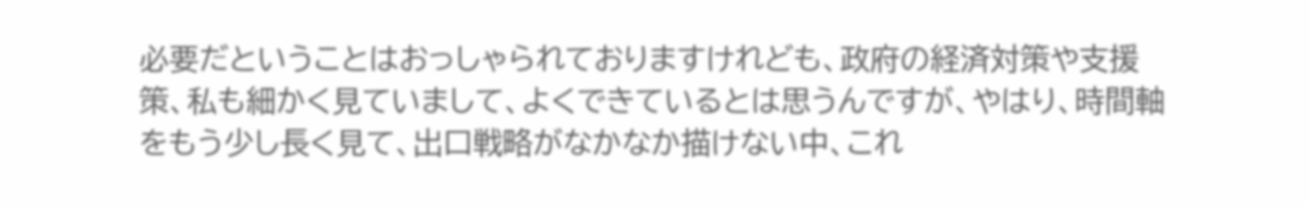必要だということはおっしゃられておりますけれども、政府の経済対策や支援策、私も細かく見ていまして、よくできているとは思うんですが、やはり、時間軸をもう少し長く見て、出口戦略がなかなか描けない中、これ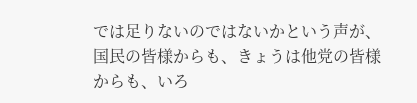では足りないのではないかという声が、国民の皆様からも、きょうは他党の皆様からも、いろ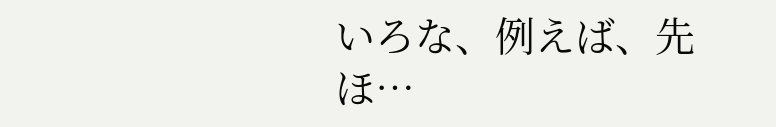いろな、例えば、先ほ…